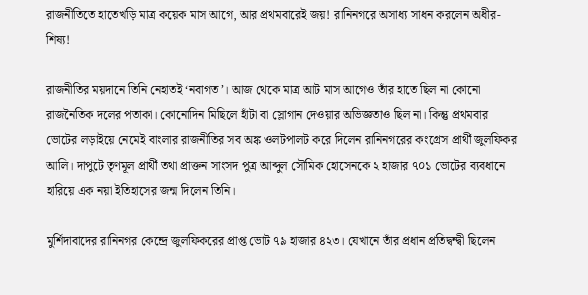রাজনীতিতে হাতেখড়ি মাত্র কয়েক মাস আগে, আর প্রথমবারেই জয়! রানিনগরে অসাধ্য সাধন করলেন অধীর-শিষ্য!

রাজনীতির ময়দানে তিনি নেহাতই ‘নবাগত’। আজ থেকে মাত্র আট মাস আগেও তাঁর হাতে ছিল না কোনো রাজনৈতিক দলের পতাকা। কোনোদিন মিছিলে হাঁটা বা স্লোগান দেওয়ার অভিজ্ঞতাও ছিল না। কিন্তু প্রথমবার ভোটের লড়াইয়ে নেমেই বাংলার রাজনীতির সব অঙ্ক ওলটপালট করে দিলেন রানিনগরের কংগ্রেস প্রার্থী জুলফিকর আলি। দাপুটে তৃণমূল প্রার্থী তথা প্রাক্তন সাংসদ পুত্র আব্দুল সৌমিক হোসেনকে ২ হাজার ৭০১ ভোটের ব্যবধানে হারিয়ে এক নয়া ইতিহাসের জন্ম দিলেন তিনি।

মুর্শিদাবাদের রানিনগর কেন্দ্রে জুলফিকরের প্রাপ্ত ভোট ৭৯ হাজার ৪২৩। যেখানে তাঁর প্রধান প্রতিদ্বন্দ্বী ছিলেন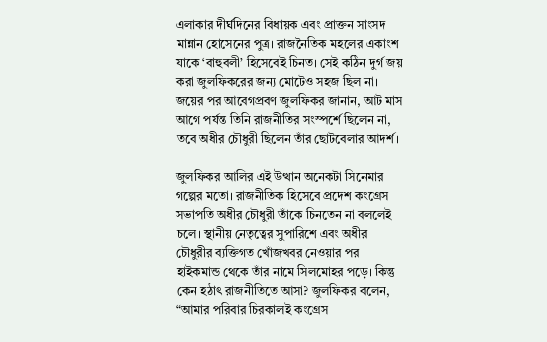এলাকার দীর্ঘদিনের বিধায়ক এবং প্রাক্তন সাংসদ মান্নান হোসেনের পুত্র। রাজনৈতিক মহলের একাংশ যাকে ‘বাহুবলী’ হিসেবেই চিনত। সেই কঠিন দুর্গ জয় করা জুলফিকরের জন্য মোটেও সহজ ছিল না। জয়ের পর আবেগপ্রবণ জুলফিকর জানান, আট মাস আগে পর্যন্ত তিনি রাজনীতির সংস্পর্শে ছিলেন না, তবে অধীর চৌধুরী ছিলেন তাঁর ছোটবেলার আদর্শ।

জুলফিকর আলির এই উত্থান অনেকটা সিনেমার গল্পের মতো। রাজনীতিক হিসেবে প্রদেশ কংগ্রেস সভাপতি অধীর চৌধুরী তাঁকে চিনতেন না বললেই চলে। স্থানীয় নেতৃত্বের সুপারিশে এবং অধীর চৌধুরীর ব্যক্তিগত খোঁজখবর নেওয়ার পর হাইকমান্ড থেকে তাঁর নামে সিলমোহর পড়ে। কিন্তু কেন হঠাৎ রাজনীতিতে আসা? জুলফিকর বলেন, “আমার পরিবার চিরকালই কংগ্রেস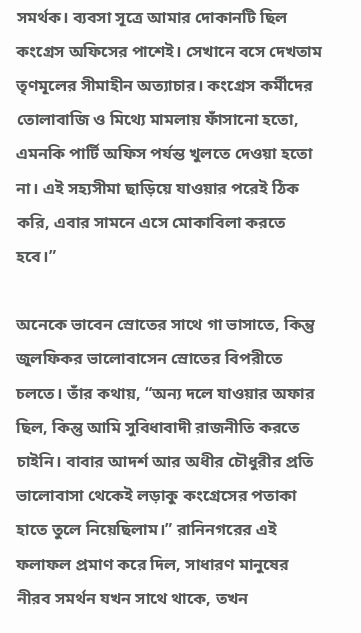সমর্থক। ব্যবসা সূত্রে আমার দোকানটি ছিল কংগ্রেস অফিসের পাশেই। সেখানে বসে দেখতাম তৃণমূলের সীমাহীন অত্যাচার। কংগ্রেস কর্মীদের তোলাবাজি ও মিথ্যে মামলায় ফাঁসানো হতো, এমনকি পার্টি অফিস পর্যন্ত খুলতে দেওয়া হতো না। এই সহ্যসীমা ছাড়িয়ে যাওয়ার পরেই ঠিক করি, এবার সামনে এসে মোকাবিলা করতে হবে।”

অনেকে ভাবেন স্রোতের সাথে গা ভাসাতে, কিন্তু জুলফিকর ভালোবাসেন স্রোতের বিপরীতে চলতে। তাঁর কথায়, “অন্য দলে যাওয়ার অফার ছিল, কিন্তু আমি সুবিধাবাদী রাজনীতি করতে চাইনি। বাবার আদর্শ আর অধীর চৌধুরীর প্রতি ভালোবাসা থেকেই লড়াকু কংগ্রেসের পতাকা হাতে তুলে নিয়েছিলাম।” রানিনগরের এই ফলাফল প্রমাণ করে দিল, সাধারণ মানুষের নীরব সমর্থন যখন সাথে থাকে, তখন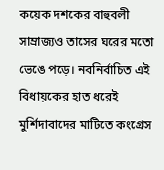কয়েক দশকের বাহুবলী সাম্রাজ্যও তাসের ঘরের মতো ভেঙে পড়ে। নবনির্বাচিত এই বিধায়কের হাত ধরেই মুর্শিদাবাদের মাটিতে কংগ্রেস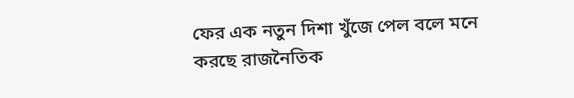ফের এক নতুন দিশা খুঁজে পেল বলে মনে করছে রাজনৈতিক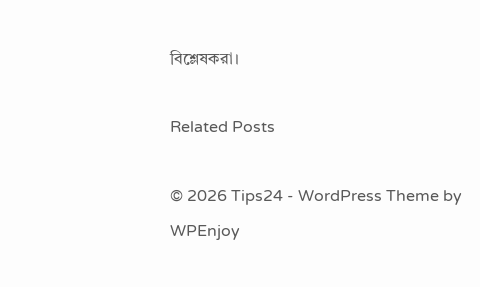বিশ্লেষকরা।

Related Posts

© 2026 Tips24 - WordPress Theme by WPEnjoy